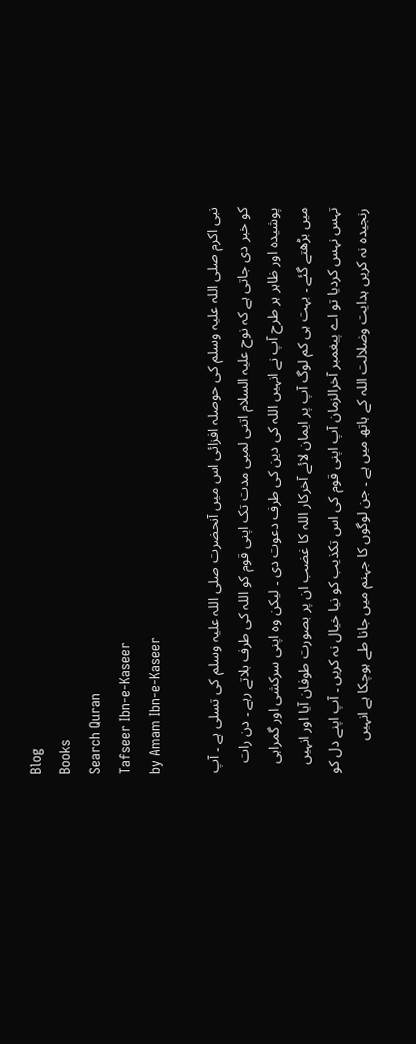Blog
Books
Search Quran
Tafseer Ibn-e-Kaseer
by Amam Ibn-e-Kaseer

نبی اکرم صلی اللہ علیہ وسلم کی حوصلہ افزائی اس میں آنحضرت صلی اللہ علیہ وسلم کی تسلی ہے ۔ آپ کو خبر دی جاتی ہے کہ نوح علیہ السلام اتنی لمبی مدت تک اپنی قوم کو اللہ کی طرف بلاتے رہے ۔ دن رات پوشیدہ اور ظاہر ہر طرح آپ نے انہیں اللہ کی دین کی طرف دعوت دی ۔ لیکن وہ اپنی سرکشی اور گمراہی میں بڑھتے گئے ۔ بہت ہی کم لوگ آپ پر ایمان لائے آخرکار اللہ کا غضب ان پر بصورت طوفان آیا اور انہیں تہس نہس کردیا تو اے پیغمبر آخرالزمان آپ اپنی قوم کی اس تکذیب کو نیا خیال نہ کریں ۔ آپ اپنے دل کو رنجیدہ نہ کریں ہدایت وضلالت اللہ کے ہاتھ میں ہے ۔ جن لوگوں کا جہنم میں جانا طے ہوچکا ہے انہیں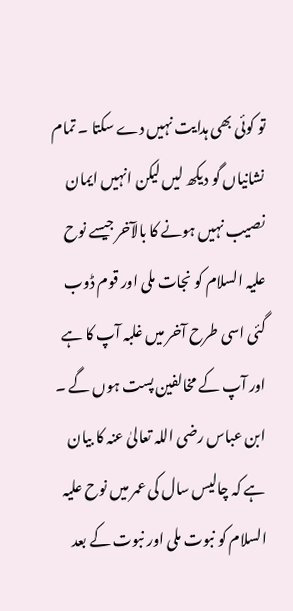تو کوئی بھی ہدایت نہیں دے سکتا ۔ تمام نشانیاں گو دیکھ لیں لیکن انہیں ایمان نصیب نہیں ہونے کا بالآخر جیسے نوح علیہ السلام کو نجات ملی اور قوم ڈوب گئی اسی طرح آخر میں غلبہ آپ کا ہے اور آپ کے مخالفین پست ہوں گے ۔ ابن عباس رضی اللہ تعالیٰ عنہ کا بیان ہے کہ چالیس سال کی عمر میں نوح علیہ السلام کو نبوت ملی اور نبوت کے بعد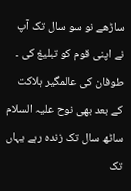ساڑھے نو سو سال تک آپ نے اپنی قوم کو تبلیغ کی ۔ طوفان کی عالمگیر ہلاکت کے بعد بھی نوح علیہ السلام ساٹھ سال تک زندہ رہے یہاں تک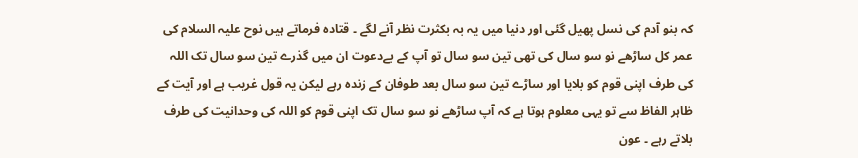کہ بنو آدم کی نسل پھیل گئی اور دنیا میں یہ بہ بکثرت نظر آنے لگے ۔ قتادہ فرماتے ہیں نوح علیہ السلام کی عمر کل ساڑھے نو سو سال کی تھی تین سو سال تو آپ کے بےدعوت ان میں گذرے تین سو سال تک اللہ کی طرف اپنی قوم کو بلایا اور ساڑے تین سو سال بعد طوفان کے زندہ رہے لیکن یہ قول غریب ہے اور آیت کے ظاہر الفاظ سے تو یہی معلوم ہوتا ہے کہ آپ ساڑھے نو سو سال تک اپنی قوم کو اللہ کی وحدانیت کی طرف بلاتے رہے ۔ عون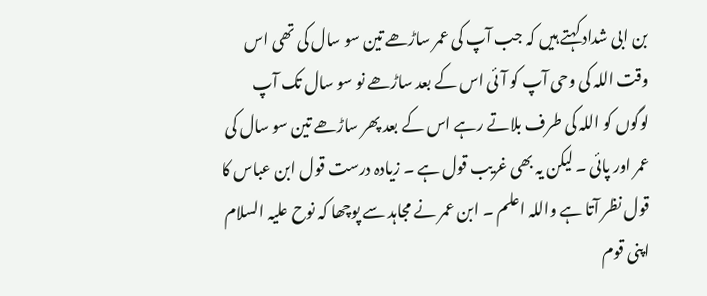بن ابی شداد کہتے ہیں کہ جب آپ کی عمر ساڑھے تین سو سال کی تھی اس وقت اللہ کی وحی آپ کو آئی اس کے بعد ساڑھے نو سو سال تک آپ لوگوں کو اللہ کی طرف بلاتے رہے اس کے بعد پھر ساڑھے تین سو سال کی عمر اور پائی ۔ لیکن یہ بھی غریب قول ہے ۔ زیادہ درست قول ابن عباس کا قول نظر آتا ہے واللہ اعلم ۔ ابن عمر نے مجاہد سے پوچھا کہ نوح علیہ السلام اپنی قوم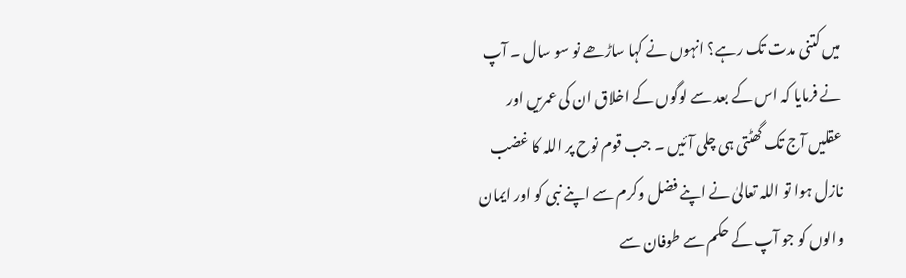میں کتنی مدت تک رہے؟ انہوں نے کہا ساڑھے نو سو سال ۔ آپ نے فرمایا کہ اس کے بعد سے لوگوں کے اخلاق ان کی عمریں اور عقلیں آج تک گھٹتی ہی چلی آئیں ۔ جب قوم نوح پر اللہ کا غضب نازل ہوا تو اللہ تعالیٰ نے اپنے فضل وکرم سے اپنے نبی کو اور ایمان والوں کو جو آپ کے حکم سے طوفان سے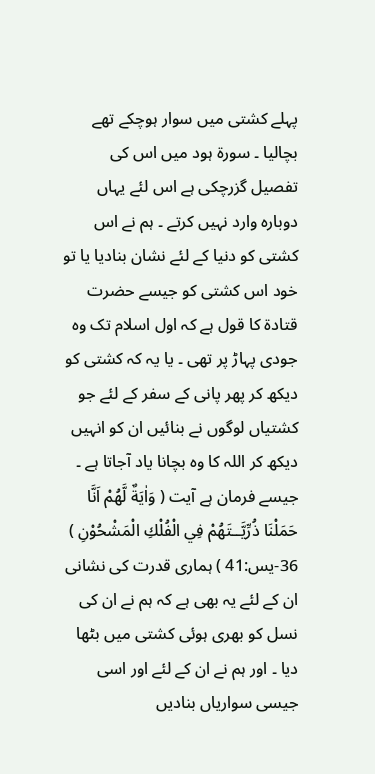پہلے کشتی میں سوار ہوچکے تھے بچالیا ۔ سورۃ ہود میں اس کی تفصیل گزرچکی ہے اس لئے یہاں دوبارہ وارد نہیں کرتے ۔ ہم نے اس کشتی کو دنیا کے لئے نشان بنادیا یا تو خود اس کشتی کو جیسے حضرت قتادۃ کا قول ہے کہ اول اسلام تک وہ جودی پہاڑ پر تھی ۔ یا یہ کہ کشتی کو دیکھ کر پھر پانی کے سفر کے لئے جو کشتیاں لوگوں نے بنائیں ان کو انہیں دیکھ کر اللہ کا وہ بچانا یاد آجاتا ہے ۔ جیسے فرمان ہے آیت ( وَاٰيَةٌ لَّهُمْ اَنَّا حَمَلْنَا ذُرِّيَّــتَهُمْ فِي الْفُلْكِ الْمَشْحُوْنِ ) 36-يس:41 ) ہماری قدرت کی نشانی ان کے لئے یہ بھی ہے کہ ہم نے ان کی نسل کو بھری ہوئی کشتی میں بٹھا دیا ۔ اور ہم نے ان کے لئے اور اسی جیسی سواریاں بنادیں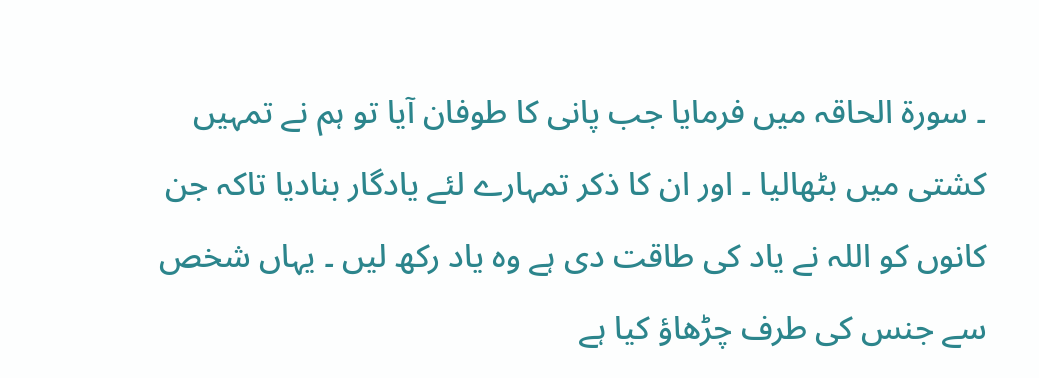۔ سورۃ الحاقہ میں فرمایا جب پانی کا طوفان آیا تو ہم نے تمہیں کشتی میں بٹھالیا ۔ اور ان کا ذکر تمہارے لئے یادگار بنادیا تاکہ جن کانوں کو اللہ نے یاد کی طاقت دی ہے وہ یاد رکھ لیں ۔ یہاں شخص سے جنس کی طرف چڑھاؤ کیا ہے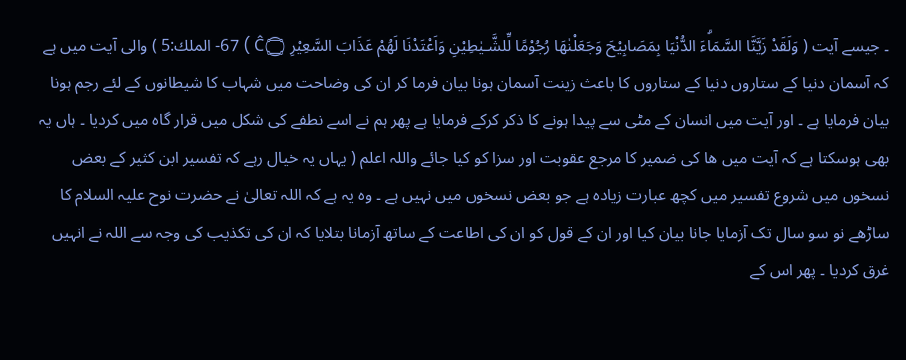۔ جیسے آیت ( وَلَقَدْ زَيَّنَّا السَّمَاۗءَ الدُّنْيَا بِمَصَابِيْحَ وَجَعَلْنٰهَا رُجُوْمًا لِّلشَّـيٰطِيْنِ وَاَعْتَدْنَا لَهُمْ عَذَابَ السَّعِيْرِ Ĉ۝ ) 67- الملك:5 ) والی آیت میں ہے کہ آسمان دنیا کے ستاروں دنیا کے ستاروں کا باعث زینت آسمان ہونا بیان فرما کر ان کی وضاحت میں شہاب کا شیطانوں کے لئے رجم ہونا بیان فرمایا ہے ۔ اور آیت میں انسان کے مٹی سے پیدا ہونے کا ذکر کرکے فرمایا ہے پھر ہم نے اسے نطفے کی شکل میں قرار گاہ میں کردیا ۔ ہاں یہ بھی ہوسکتا ہے کہ آیت میں ھا کی ضمیر کا مرجع عقوبت اور سزا کو کیا جائے واللہ اعلم ( یہاں یہ خیال رہے کہ تفسیر ابن کثیر کے بعض نسخوں میں شروع تفسیر میں کچھ عبارت زیادہ ہے جو بعض نسخوں میں نہیں ہے ۔ وہ یہ ہے کہ اللہ تعالیٰ نے حضرت نوح علیہ السلام کا ساڑھے نو سو سال تک آزمایا جانا بیان کیا اور ان کے قول کو ان کی اطاعت کے ساتھ آزمانا بتلایا کہ ان کی تکذیب کی وجہ سے اللہ نے انہیں غرق کردیا ۔ پھر اس کے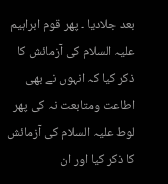بعد جلادیا ۔ پھر قوم ابراہیم علیہ السلام کی آزمائش کا ذکر کیا کہ انہوں نے بھی اطاعت ومتابعت نہ کی پھر لوط علیہ السلام کی آزمائش کا ذکر کیا اور ان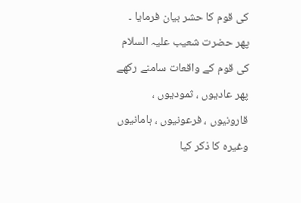کی قوم کا حشر بیان فرمایا ۔ پھر حضرت شعیب علیہ السلام کی قوم کے واقعات سامنے رکھے پھر عادیوں ، ثمودیوں ، قارونیوں ، فرعونیوں ، ہامانیوں وغیرہ کا ذکر کیا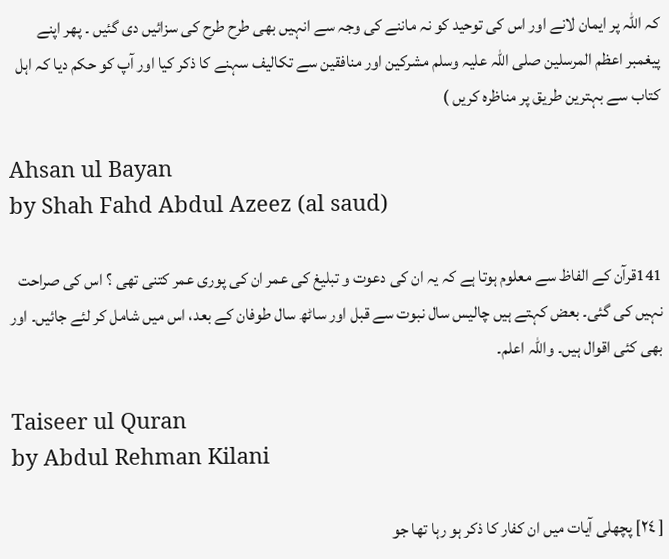کہ اللہ پر ایمان لانے اور اس کی توحید کو نہ ماننے کی وجہ سے انہیں بھی طرح طرح کی سزائیں دی گئیں ۔ پھر اپنے پیغمبر اعظم المرسلین صلی اللہ علیہ وسلم مشرکین اور منافقین سے تکالیف سہنے کا ذکر کیا اور آپ کو حکم دیا کہ اہل کتاب سے بہترین طریق پر مناظرہ کریں )

Ahsan ul Bayan
by Shah Fahd Abdul Azeez (al saud)

141قرآن کے الفاظ سے معلوم ہوتا ہے کہ یہ ان کی دعوت و تبلیغ کی عمر ان کی پوری عمر کتنی تھی ؟ اس کی صراحت نہیں کی گئی۔ بعض کہتے ہیں چالیس سال نبوت سے قبل اور ساٹھ سال طوفان کے بعد، اس میں شامل کر لئے جائیں۔ اور بھی کئی اقوال ہیں۔ واللہ اعلم۔

Taiseer ul Quran
by Abdul Rehman Kilani

[ ٢٤] پچھلی آیات میں ان کفار کا ذکر ہو رہا تھا جو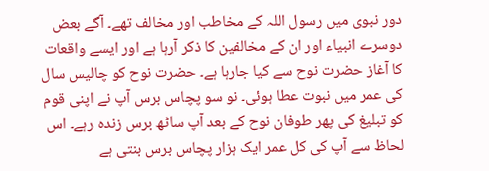دور نبوی میں رسول اللہ کے مخاطب اور مخالف تھے۔ آگے بعض دوسرے انبیاء اور ان کے مخالفین کا ذکر آرہا ہے اور ایسے واقعات کا آغاز حضرت نوح سے کیا جارہا ہے۔ حضرت نوح کو چالیس سال کی عمر میں نبوت عطا ہوئی۔ نو سو پچاس برس آپ نے اپنی قوم کو تبلیغ کی پھر طوفان نوح کے بعد آپ ساٹھ برس زندہ رہے۔ اس لحاظ سے آپ کی کل عمر ایک ہزار پچاس برس بنتی ہے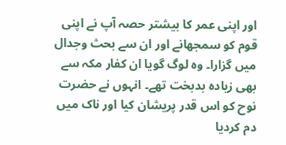اور اپنی عمر کا بیشتر حصہ آپ نے اپنی قوم کو سمجھانے اور ان سے بحث وجدال میں گزارا۔ وہ لوگ گویا ان کفار مکہ سے بھی زیادہ بدبخت تھے۔ انہوں نے حضرت نوح کو اس قدر پریشان کیا اور ناک میں دم کردیا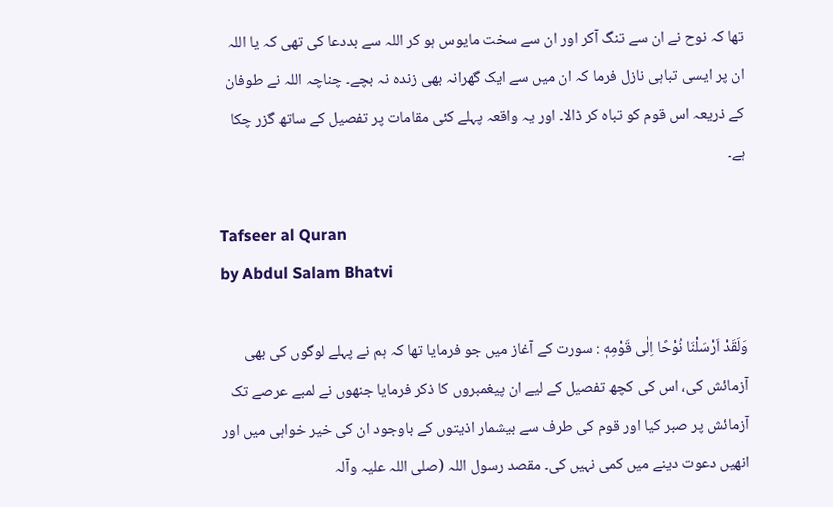تھا کہ نوح نے ان سے تنگ آکر اور ان سے سخت مایوس ہو کر اللہ سے بددعا کی تھی کہ یا اللہ ان پر ایسی تباہی نازل فرما کہ ان میں سے ایک گھرانہ بھی زندہ نہ بچے۔ چناچہ اللہ نے طوفان کے ذریعہ اس قوم کو تباہ کر ڈالا۔ اور یہ واقعہ پہلے کئی مقامات پر تفصیل کے ساتھ گزر چکا ہے۔

Tafseer al Quran
by Abdul Salam Bhatvi

وَلَقَدْ اَرْسَلْنَا نُوْحًا اِلٰى قَوْمِهٖ : سورت کے آغاز میں جو فرمایا تھا کہ ہم نے پہلے لوگوں کی بھی آزمائش کی، اس کی کچھ تفصیل کے لیے ان پیغمبروں کا ذکر فرمایا جنھوں نے لمبے عرصے تک آزمائش پر صبر کیا اور قوم کی طرف سے بیشمار اذیتوں کے باوجود ان کی خیر خواہی میں اور انھیں دعوت دینے میں کمی نہیں کی۔ مقصد رسول اللہ (صلی اللہ علیہ وآلہ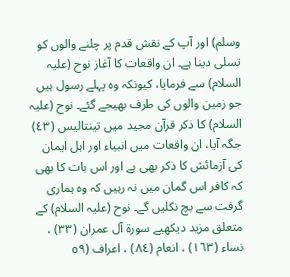وسلم) اور آپ کے نقش قدم پر چلنے والوں کو تسلی دینا ہے۔ ان واقعات کا آغاز نوح (علیہ السلام) سے فرمایا، کیونکہ وہ پہلے رسول ہیں جو زمین والوں کی طرف بھیجے گئے۔ نوح (علیہ السلام) کا ذکر قرآن مجید میں تینتالیس (٤٣) جگہ آیا، ان واقعات میں انبیاء اور اہل ایمان کی آزمائش کا ذکر بھی ہے اور اس بات کا بھی کہ کافر اس گمان میں نہ رہیں کہ وہ ہماری گرفت سے بچ نکلیں گے۔ نوح (علیہ السلام) کے متعلق مزید دیکھیے سورة آل عمران (٣٣) ، نساء (١٦٣) ، انعام (٨٤) ، اعراف (٥٩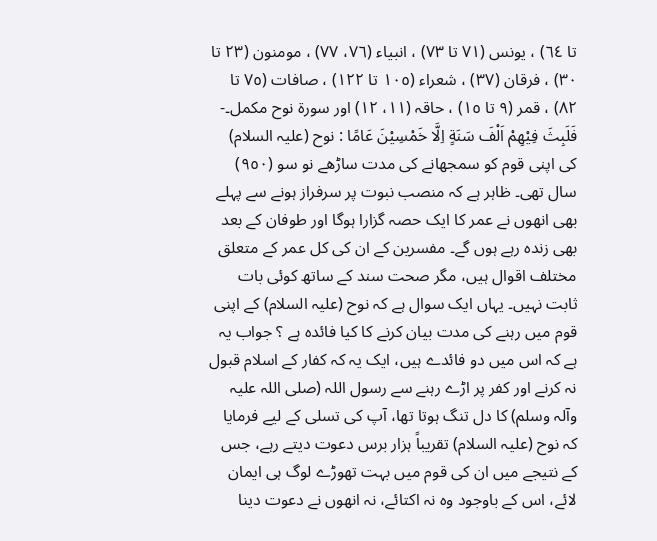تا ٦٤) ، یونس (٧١ تا ٧٣) ، انبیاء (٧٦، ٧٧) ، مومنون (٢٣ تا ٣٠) ، فرقان (٣٧) ، شعراء (١٠٥ تا ١٢٢) ، صافات (٧٥ تا ٨٢) ، قمر (٩ تا ١٥) ، حاقہ (١١، ١٢) اور سورة نوح مکمل۔- فَلَبِثَ فِيْهِمْ اَلْفَ سَنَةٍ اِلَّا خَمْسِيْنَ عَامًا : نوح (علیہ السلام) کی اپنی قوم کو سمجھانے کی مدت ساڑھے نو سو (٩٥٠) سال تھی۔ ظاہر ہے کہ منصب نبوت پر سرفراز ہونے سے پہلے بھی انھوں نے عمر کا ایک حصہ گزارا ہوگا اور طوفان کے بعد بھی زندہ رہے ہوں گے۔ مفسرین کے ان کی کل عمر کے متعلق مختلف اقوال ہیں، مگر صحت سند کے ساتھ کوئی بات ثابت نہیں۔ یہاں ایک سوال ہے کہ نوح (علیہ السلام) کے اپنی قوم میں رہنے کی مدت بیان کرنے کا کیا فائدہ ہے ؟ جواب یہ ہے کہ اس میں دو فائدے ہیں، ایک یہ کہ کفار کے اسلام قبول نہ کرنے اور کفر پر اڑے رہنے سے رسول اللہ (صلی اللہ علیہ وآلہ وسلم) کا دل تنگ ہوتا تھا، آپ کی تسلی کے لیے فرمایا کہ نوح (علیہ السلام) تقریباً ہزار برس دعوت دیتے رہے، جس کے نتیجے میں ان کی قوم میں بہت تھوڑے لوگ ہی ایمان لائے، اس کے باوجود وہ نہ اکتائے، نہ انھوں نے دعوت دینا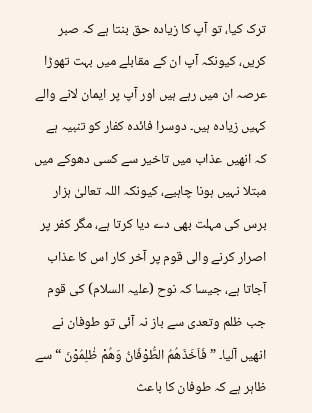ترک کیا، تو آپ کا زیادہ حق بنتا ہے کہ صبر کریں، کیونکہ آپ ان کے مقابلے میں بہت تھوڑا عرصہ ان میں رہے ہیں اور آپ پر ایمان لانے والے کہیں زیادہ ہیں۔ دوسرا فائدہ کفار کو تنبیہ ہے کہ انھیں عذاب میں تاخیر سے کسی دھوکے میں مبتلا نہیں ہونا چاہیے، کیونکہ اللہ تعالیٰ ہزار برس کی مہلت بھی دے دیا کرتا ہے، مگر کفر پر اصرار کرنے والی قوم پر آخر کار اس کا عذاب آجاتا ہے، جیسا کہ نوح (علیہ السلام) کی قوم جب ظلم وتعدی سے باز نہ آئی تو طوفان نے انھیں آلیا۔ ” فَاَخَذَهُمُ الطُّوْفَانُ وَهُمْ ظٰلِمُوْنَ “ سے ظاہر ہے کہ طوفان کا باعث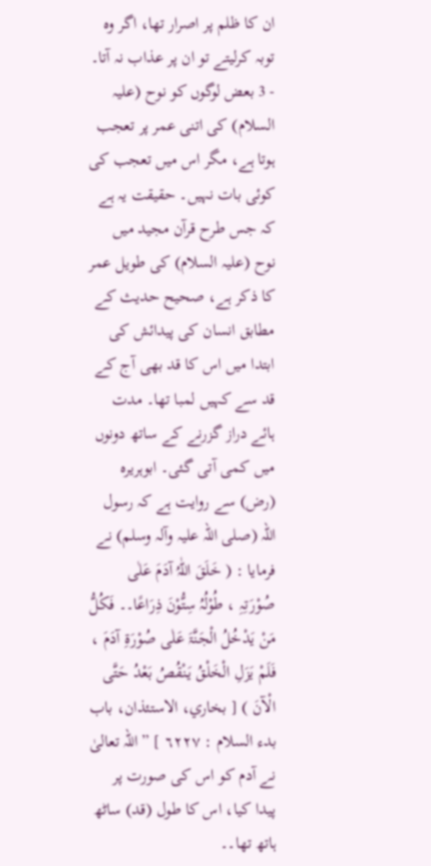ان کا ظلم پر اصرار تھا، اگر وہ توبہ کرلیتے تو ان پر عذاب نہ آتا۔ - 3 بعض لوگوں کو نوح (علیہ السلام) کی اتنی عمر پر تعجب ہوتا ہے، مگر اس میں تعجب کی کوئی بات نہیں۔ حقیقت یہ ہے کہ جس طرح قرآن مجید میں نوح (علیہ السلام) کی طویل عمر کا ذکر ہے، صحیح حدیث کے مطابق انسان کی پیدائش کی ابتدا میں اس کا قد بھی آج کے قد سے کہیں لمبا تھا۔ مدت ہائے دراز گزرنے کے ساتھ دونوں میں کمی آتی گئی۔ ابوہریرہ (رض) سے روایت ہے کہ رسول اللہ (صلی اللہ علیہ وآلہ وسلم) نے فرمایا : ( خَلَقَ اللّٰہُ آدَمَ عَلٰی صُوْرَتِہِ ، طُوْلُہُ سِتُّوْنَ ذِرَاعًا۔۔ فَکُلُّ مَنْ یَدْخُلُ الْجَنَّۃَ عَلٰی صُوْرَۃِ آدَمَ ، فَلَمْ یَزَلِ الْخَلْقُ یَنْقُصُ بَعْدُ حَتَّی الْآنَ ) [ بخاري، الاستئذان، باب بدء السلام : ٦٢٢٧ ] ” اللہ تعالیٰ نے آدم کو اس کی صورت پر پیدا کیا، اس کا طول (قد) ساٹھ ہاتھ تھا۔۔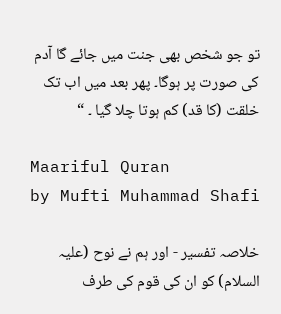تو جو شخص بھی جنت میں جائے گا آدم کی صورت پر ہوگا۔ پھر بعد میں اب تک خلقت (کا قد) کم ہوتا چلا گیا ۔ “

Maariful Quran
by Mufti Muhammad Shafi

خلاصہ تفسیر - اور ہم نے نوح (علیہ السلام) کو ان کی قوم کی طرف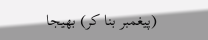(پیغمبر بنا کر) بھیجا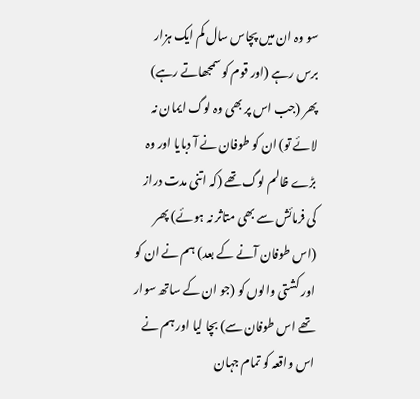سو وہ ان میں پچاس سال کم ایک ہزار برس رہے (اور قوم کو سمجھاتے رہے) پھر (جب اس پر بھی وہ لوگ ایمان نہ لائے تو) ان کو طوفان نے آ دبایا اور وہ بڑے ظالم لوگ تھے (کہ اتنی مدت دراز کی فرمائش سے بھی متاثر نہ ہوئے) پھر (اس طوفان آنے کے بعد) ہم نے ان کو اور کشتی والوں کو (جو ان کے ساتھ سوار تھے اس طوفان سے) بچا لیا اور ہم نے اس واقعہ کو تمام جہان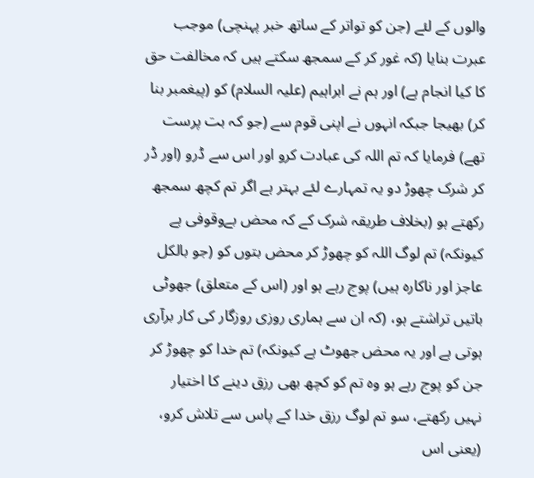والوں کے لئے (جن کو تواتر کے ساتھ خبر پہنچی) موجب عبرت بنایا (کہ غور کر کے سمجھ سکتے ہیں کہ مخالفت حق کا کیا انجام ہے) اور ہم نے ابراہیم (علیہ السلام) کو (پیغمبر بنا کر) بھیجا جبکہ انہوں نے اپنی قوم سے (جو کہ بت پرست تھے) فرمایا کہ تم اللہ کی عبادت کرو اور اس سے ڈرو (اور ڈر کر شرک چھوڑ دو یہ تمہارے لئے بہتر ہے اگر تم کچھ سمجھ رکھتے ہو (بخلاف طریقہ شرک کے کہ محض بےوقوفی ہے کیونکہ) تم لوگ اللہ کو چھوڑ کر محض بتوں کو (جو بالکل عاجز اور ناکارہ ہیں) پوج رہے ہو اور (اس کے متعلق) جھوٹی باتیں تراشتے ہو، (کہ ان سے ہماری روزی روزگار کی کار برآری ہوتی ہے اور یہ محض جھوٹ ہے کیونکہ) تم خدا کو چھوڑ کر جن کو پوج رہے ہو وہ تم کو کچھ بھی رزق دینے کا اختیار نہیں رکھتے، سو تم لوگ رزق خدا کے پاس سے تلاش کرو، (یعنی اس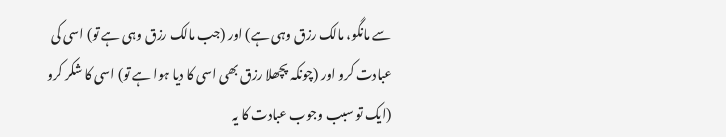سے مانگو، مالک رزق وہی ہے) اور (جب مالک رزق وہی ہے تو) اسی کی عبادت کرو اور (چونکہ پچھلا رزق بھی اسی کا دیا ہوا ہے تو) اسی کا شکر کرو (ایک تو سبب وجوب عبادت کا یہ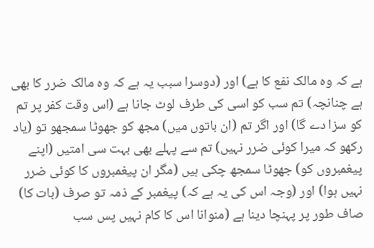ہے کہ وہ مالک نفع کا ہے) اور (دوسرا سبب یہ ہے کہ وہ مالک ضرر کا بھی ہے چنانچہ) تم سب کو اسی کی طرف لوٹ جانا ہے (اس وقت کفر پر تم کو سزا دے گا) اور اگر تم (ان باتوں میں) مجھ کو جھوٹا سمجھو تو (یاد رکھو کہ میرا کوئی ضرر نہیں) تم سے پہلے بھی بہت سی امتیں (اپنے پیغمبروں کو) جھوٹا سمجھ چکی ہیں (مگر ان پیغمبروں کا کوئی ضرر نہیں ہوا) اور (وجہ اس کی یہ ہے کہ) پیغمبر کے ذمہ تو صرف (بات کا) صاف طور پر پہنچا دینا ہے (منوانا اس کا کام نہیں پس سب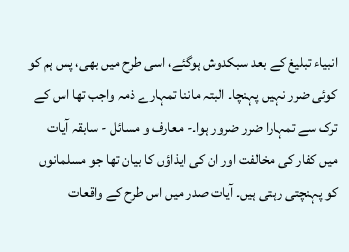انبیاء تبلیغ کے بعد سبکدوش ہوگئے، اسی طرح میں بھی، پس ہم کو کوئی ضرر نہیں پہنچا۔ البتہ ماننا تمہارے ذمہ واجب تھا اس کے ترک سے تمہارا ضرر ضرور ہوا۔- معارف و مسائل - سابقہ آیات میں کفار کی مخالفت اور ان کی ایذاؤں کا بیان تھا جو مسلمانوں کو پہنچتی رہتی ہیں۔ آیات صدر میں اس طرح کے واقعات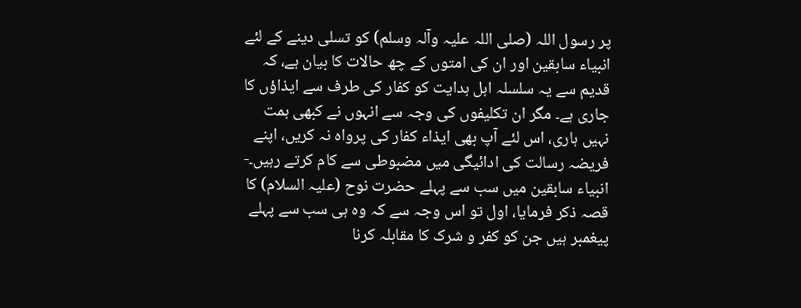پر رسول اللہ (صلی اللہ علیہ وآلہ وسلم) کو تسلی دینے کے لئے انبیاء سابقین اور ان کی امتوں کے چھ حالات کا بیان ہے، کہ قدیم سے یہ سلسلہ اہل ہدایت کو کفار کی طرف سے ایذاؤں کا جاری ہے۔ مگر ان تکلیفوں کی وجہ سے انہوں نے کبھی ہمت نہیں ہاری، اس لئے آپ بھی ایذاء کفار کی پرواہ نہ کریں، اپنے فریضہ رسالت کی ادائیگی میں مضبوطی سے کام کرتے رہیں۔- انبیاء سابقین میں سب سے پہلے حضرت نوح (علیہ السلام) کا قصہ ذکر فرمایا، اول تو اس وجہ سے کہ وہ ہی سب سے پہلے پیغمبر ہیں جن کو کفر و شرک کا مقابلہ کرنا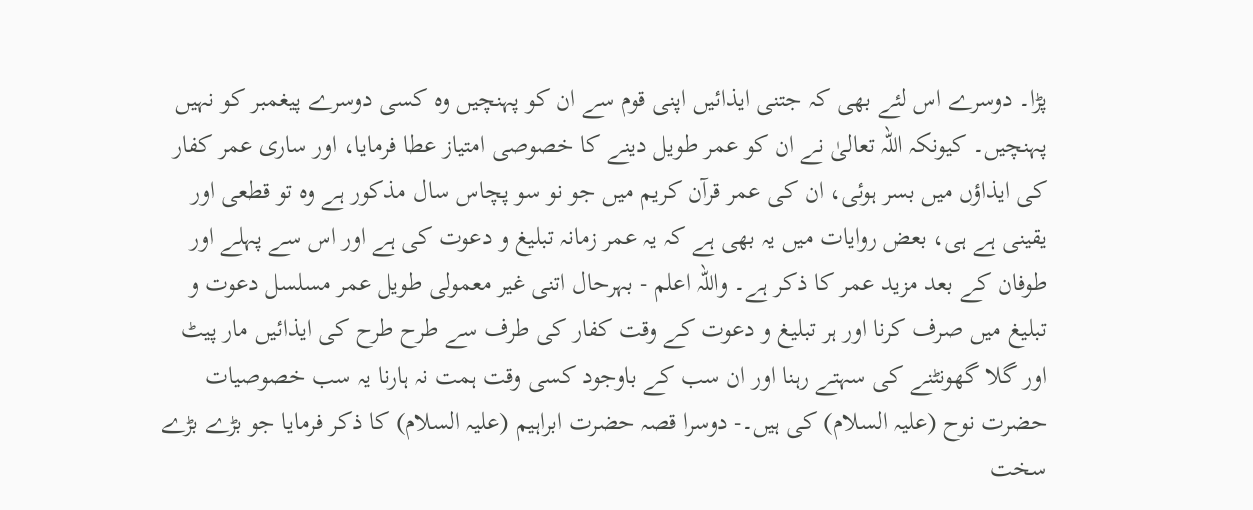پڑا۔ دوسرے اس لئے بھی کہ جتنی ایذائیں اپنی قوم سے ان کو پہنچیں وہ کسی دوسرے پیغمبر کو نہیں پہنچیں۔ کیونکہ اللہ تعالیٰ نے ان کو عمر طویل دینے کا خصوصی امتیاز عطا فرمایا، اور ساری عمر کفار کی ایذاؤں میں بسر ہوئی، ان کی عمر قرآن کریم میں جو نو سو پچاس سال مذکور ہے وہ تو قطعی اور یقینی ہے ہی، بعض روایات میں یہ بھی ہے کہ یہ عمر زمانہ تبلیغ و دعوت کی ہے اور اس سے پہلے اور طوفان کے بعد مزید عمر کا ذکر ہے۔ واللہ اعلم - بہرحال اتنی غیر معمولی طویل عمر مسلسل دعوت و تبلیغ میں صرف کرنا اور ہر تبلیغ و دعوت کے وقت کفار کی طرف سے طرح طرح کی ایذائیں مار پیٹ اور گلا گھونٹنے کی سہتے رہنا اور ان سب کے باوجود کسی وقت ہمت نہ ہارنا یہ سب خصوصیات حضرت نوح (علیہ السلام) کی ہیں۔- دوسرا قصہ حضرت ابراہیم (علیہ السلام) کا ذکر فرمایا جو بڑے بڑے سخت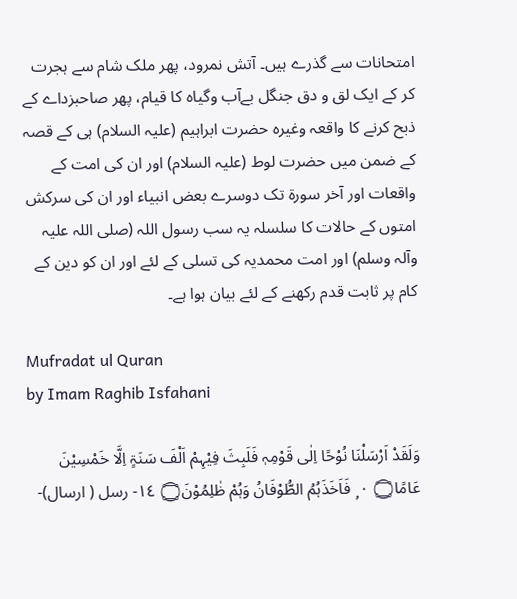امتحانات سے گذرے ہیں۔ آتش نمرود، پھر ملک شام سے ہجرت کر کے ایک لق و دق جنگل بےآب وگیاہ کا قیام، پھر صاحبزداے کے ذبح کرنے کا واقعہ وغیرہ حضرت ابراہیم (علیہ السلام) ہی کے قصہ کے ضمن میں حضرت لوط (علیہ السلام) اور ان کی امت کے واقعات اور آخر سورة تک دوسرے بعض انبیاء اور ان کی سرکش امتوں کے حالات کا سلسلہ یہ سب رسول اللہ (صلی اللہ علیہ وآلہ وسلم) اور امت محمدیہ کی تسلی کے لئے اور ان کو دین کے کام پر ثابت قدم رکھنے کے لئے بیان ہوا ہے۔

Mufradat ul Quran
by Imam Raghib Isfahani

وَلَقَدْ اَرْسَلْنَا نُوْحًا اِلٰى قَوْمِہٖ فَلَبِثَ فِيْہِمْ اَلْفَ سَنَۃٍ اِلَّا خَمْسِيْنَ عَامًا۝ ٠ ۭ فَاَخَذَہُمُ الطُّوْفَانُ وَہُمْ ظٰلِمُوْنَ۝ ١٤- رسل ( ارسال)-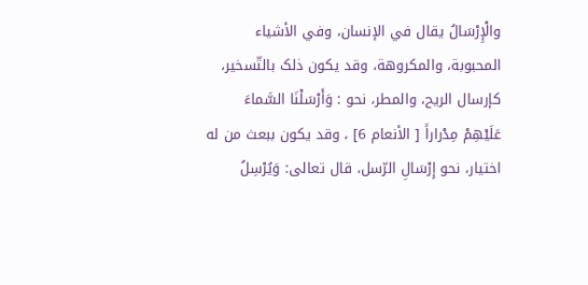والْإِرْسَالُ يقال في الإنسان، وفي الأشياء المحبوبة، والمکروهة، وقد يكون ذلک بالتّسخیر، كإرسال الریح، والمطر، نحو : وَأَرْسَلْنَا السَّماءَ عَلَيْهِمْ مِدْراراً [ الأنعام 6] ، وقد يكون ببعث من له اختیار، نحو إِرْسَالِ الرّسل، قال تعالی: وَيُرْسِلُ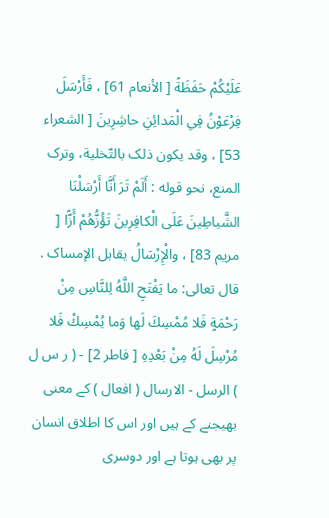عَلَيْكُمْ حَفَظَةً [ الأنعام 61] ، فَأَرْسَلَ فِرْعَوْنُ فِي الْمَدائِنِ حاشِرِينَ [ الشعراء 53] ، وقد يكون ذلک بالتّخلية، وترک المنع، نحو قوله : أَلَمْ تَرَ أَنَّا أَرْسَلْنَا الشَّياطِينَ عَلَى الْكافِرِينَ تَؤُزُّهُمْ أَزًّا [ مریم 83] ، والْإِرْسَالُ يقابل الإمساک . قال تعالی: ما يَفْتَحِ اللَّهُ لِلنَّاسِ مِنْ رَحْمَةٍ فَلا مُمْسِكَ لَها وَما يُمْسِكْ فَلا مُرْسِلَ لَهُ مِنْ بَعْدِهِ [ فاطر 2] - ( ر س ل ) الرسل - الارسال ( افعال ) کے معنی بھیجنے کے ہیں اور اس کا اطلاق انسان پر بھی ہوتا ہے اور دوسری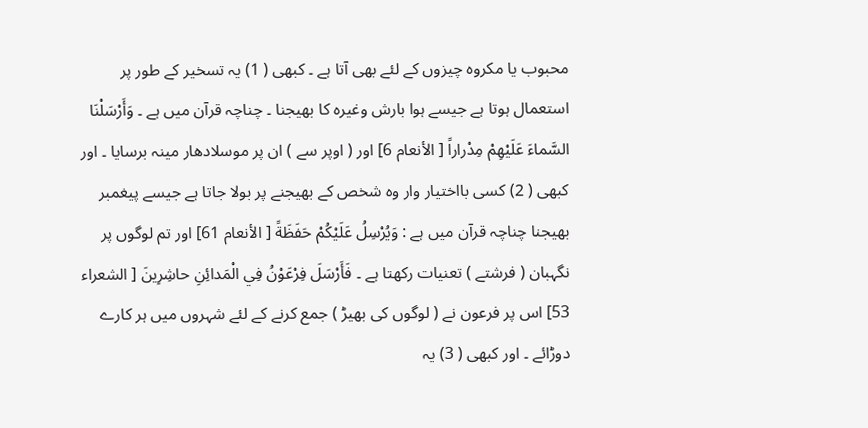محبوب یا مکروہ چیزوں کے لئے بھی آتا ہے ۔ کبھی ( 1) یہ تسخیر کے طور پر استعمال ہوتا ہے جیسے ہوا بارش وغیرہ کا بھیجنا ۔ چناچہ قرآن میں ہے ۔ وَأَرْسَلْنَا السَّماءَ عَلَيْهِمْ مِدْراراً [ الأنعام 6] اور ( اوپر سے ) ان پر موسلادھار مینہ برسایا ۔ اور کبھی ( 2) کسی بااختیار وار وہ شخص کے بھیجنے پر بولا جاتا ہے جیسے پیغمبر بھیجنا چناچہ قرآن میں ہے : وَيُرْسِلُ عَلَيْكُمْ حَفَظَةً [ الأنعام 61] اور تم لوگوں پر نگہبان ( فرشتے ) تعنیات رکھتا ہے ۔ فَأَرْسَلَ فِرْعَوْنُ فِي الْمَدائِنِ حاشِرِينَ [ الشعراء 53] اس پر فرعون نے ( لوگوں کی بھیڑ ) جمع کرنے کے لئے شہروں میں ہر کارے دوڑائے ۔ اور کبھی ( 3) یہ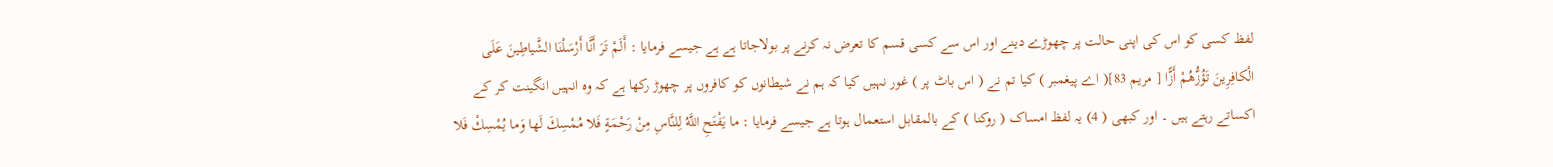لفظ کسی کو اس کی اپنی حالت پر چھوڑے دینے اور اس سے کسی قسم کا تعرض نہ کرنے پر بولاجاتا ہے ہے جیسے فرمایا : أَلَمْ تَرَ أَنَّا أَرْسَلْنَا الشَّياطِينَ عَلَى الْكافِرِينَ تَؤُزُّهُمْ أَزًّا [ مریم 83]( اے پیغمبر ) کیا تم نے ( اس باٹ پر ) غور نہیں کیا کہ ہم نے شیطانوں کو کافروں پر چھوڑ رکھا ہے کہ وہ انہیں انگینت کر کے اکساتے رہتے ہیں ۔ اور کبھی ( 4) یہ لفظ امساک ( روکنا ) کے بالمقابل استعمال ہوتا ہے جیسے فرمایا : ما يَفْتَحِ اللَّهُ لِلنَّاسِ مِنْ رَحْمَةٍ فَلا مُمْسِكَ لَها وَما يُمْسِكْ فَلا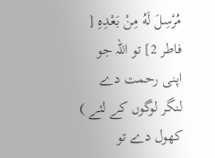مُرْسِلَ لَهُ مِنْ بَعْدِهِ [ فاطر 2] تو اللہ جو اپنی رحمت دے لنگر لوگوں کے لئے ) کھول دے تو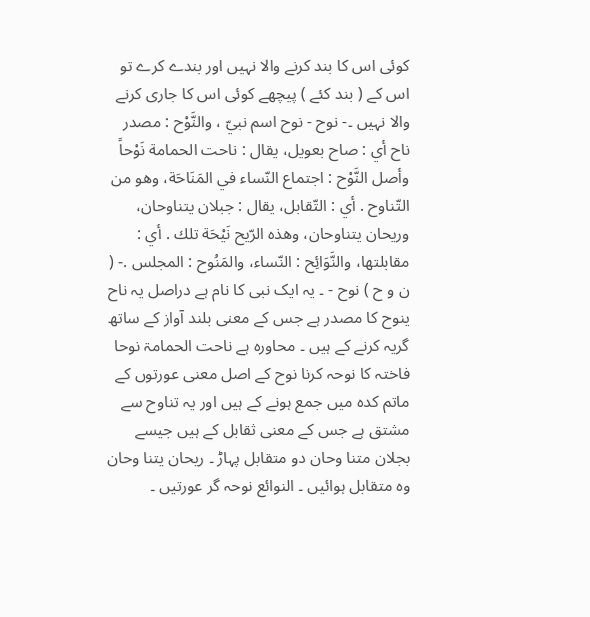کوئی اس کا بند کرنے والا نہیں اور بندے کرے تو اس کے ( بند کئے ) پیچھے کوئی اس کا جاری کرنے والا نہیں ۔- نوح - نوح اسم نبيّ ، والنَّوْح : مصدر ناح أي : صاح بعویل، يقال : ناحت الحمامة نَوْحاً وأصل النَّوْح : اجتماع النّساء في المَنَاحَة، وهو من التّناوح . أي : التّقابل، يقال : جبلان يتناوحان، وریحان يتناوحان، وهذه الرّيح نَيْحَة تلك . أي : مقابلتها، والنَّوَائِح : النّساء، والمَنُوح : المجلس .- ( ن و ح ) نوح - ۔ یہ ایک نبی کا نام ہے دراصل یہ ناح ینوح کا مصدر ہے جس کے معنی بلند آواز کے ساتھ گریہ کرنے کے ہیں ۔ محاورہ ہے ناحت الحمامۃ نوحا فاختہ کا نوحہ کرنا نوح کے اصل معنی عورتوں کے ماتم کدہ میں جمع ہونے کے ہیں اور یہ تناوح سے مشتق ہے جس کے معنی ثقابل کے ہیں جیسے بجلان متنا وحان دو متقابل پہاڑ ۔ ریحان یتنا وحان وہ متقابل ہوائیں ۔ النوائع نوحہ گر عورتیں ۔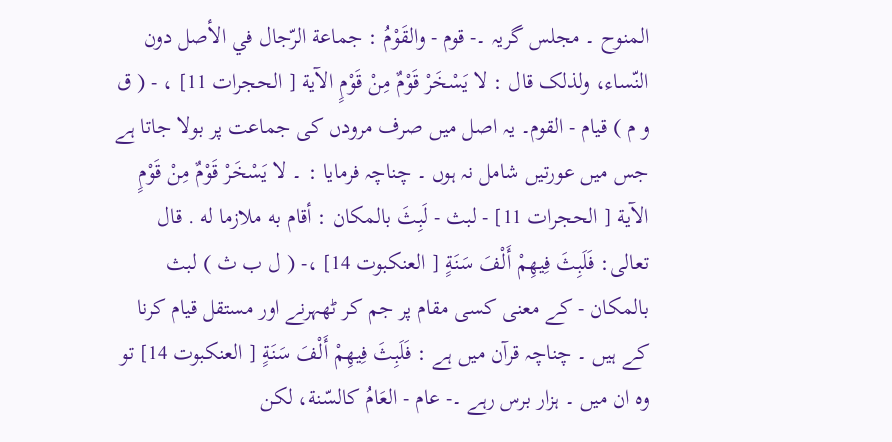المنوح ۔ مجلس گریہ ۔- قوم - والقَوْمُ : جماعة الرّجال في الأصل دون النّساء، ولذلک قال : لا يَسْخَرْ قَوْمٌ مِنْ قَوْمٍ الآية [ الحجرات 11] ، - ( ق و م ) قيام - القوم۔ یہ اصل میں صرف مرودں کی جماعت پر بولا جاتا ہے جس میں عورتیں شامل نہ ہوں ۔ چناچہ فرمایا : ۔ لا يَسْخَرْ قَوْمٌ مِنْ قَوْمٍ الآية [ الحجرات 11] - لبث - لَبِثَ بالمکان : أقام به ملازما له . قال تعالی: فَلَبِثَ فِيهِمْ أَلْفَ سَنَةٍ [ العنکبوت 14] ،- ( ل ب ث ) لبث بالمکان - کے معنی کسی مقام پر جم کر ٹھہرنے اور مستقل قیام کرنا کے ہیں ۔ چناچہ قرآن میں ہے : فَلَبِثَ فِيهِمْ أَلْفَ سَنَةٍ [ العنکبوت 14] تو وہ ان میں ۔ ہزار برس رہے ۔- عام - العَامُ کالسّنة، لکن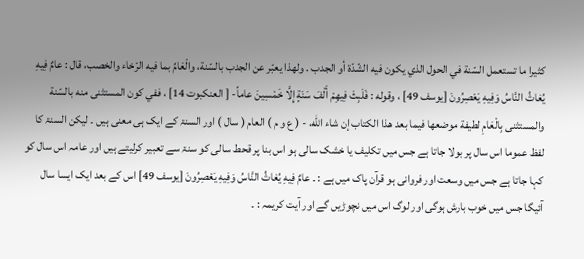كثيرا ما تستعمل السّنة في الحول الذي يكون فيه الشّدّة أو الجدب . ولهذا يعبّر عن الجدب بالسّنة، والْعَامُ بما فيه الرّخاء والخصب، قال : عامٌ فِيهِ يُغاثُ النَّاسُ وَفِيهِ يَعْصِرُونَ [يوسف 49] ، وقوله : فَلَبِثَ فِيهِمْ أَلْفَ سَنَةٍ إِلَّا خَمْسِينَ عاماً- [ العنکبوت 14] ، ففي كون المستثنی منه بالسّنة والمستثنی بِالْعَامِ لطیفة موضعها فيما بعد هذا الکتاب إن شاء الله، - ( ع و م ) العام ( سال ) اور السنۃ کے ایک ہی معنی ہیں ۔ لیکن السنۃ کا لفظ عموما اس سال پر بولا جاتا ہے جس میں تکلیف یا خشک سالی ہو اس بنا پر قحط سالی کو سنۃ سے تعبیر کرلیتے ہیں اور عامہ اس سال کو کہا جاتا ہے جس میں وسعت اور فروانی ہو قرآن پاک میں ہے : ۔ عامٌ فِيهِ يُغاثُ النَّاسُ وَفِيهِ يَعْصِرُونَ [يوسف 49] اس کے بعد ایک ایسا سال آئیگا جس میں خوب بارش ہوگی اور لوگ اس میں نچوڑیں گے اور آیت کریمہ : ۔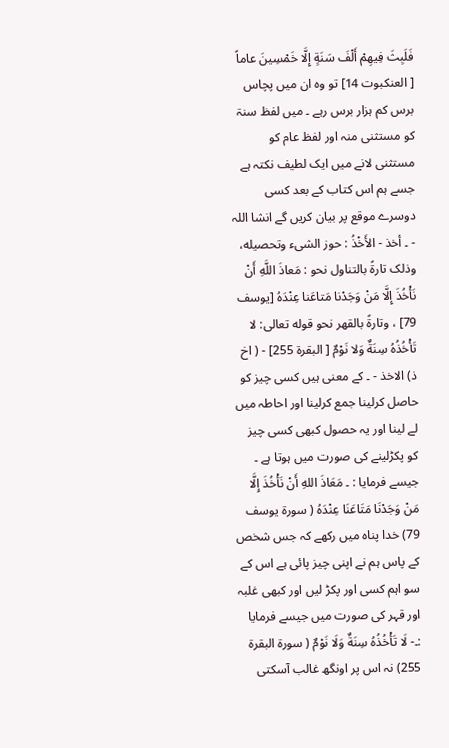فَلَبِثَ فِيهِمْ أَلْفَ سَنَةٍ إِلَّا خَمْسِينَ عاماً [ العنکبوت 14] تو وہ ان میں پچاس برس کم ہزار برس رہے ۔ میں لفظ سنۃ کو مستثنی منہ اور لفظ عام کو مستثنی لانے میں ایک لطیف نکتہ ہے جسے ہم اس کتاب کے بعد کسی دوسرے موقع پر بیان کریں گے انشا اللہ - ۔ أخذ - الأَخْذُ : حوز الشیء وتحصیله، وذلک تارةً بالتناول نحو : مَعاذَ اللَّهِ أَنْ نَأْخُذَ إِلَّا مَنْ وَجَدْنا مَتاعَنا عِنْدَهُ [يوسف 79] ، وتارةً بالقهر نحو قوله تعالی: لا تَأْخُذُهُ سِنَةٌ وَلا نَوْمٌ [ البقرة 255] - ( اخ ذ) الاخذ - ۔ کے معنی ہیں کسی چیز کو حاصل کرلینا جمع کرلینا اور احاطہ میں لے لینا اور یہ حصول کبھی کسی چیز کو پکڑلینے کی صورت میں ہوتا ہے ۔ جیسے فرمایا : ۔ مَعَاذَ اللهِ أَنْ نَأْخُذَ إِلَّا مَنْ وَجَدْنَا مَتَاعَنَا عِنْدَهُ ( سورة يوسف 79) خدا پناہ میں رکھے کہ جس شخص کے پاس ہم نے اپنی چیز پائی ہے اس کے سو اہم کسی اور پکڑ لیں اور کبھی غلبہ اور قہر کی صورت میں جیسے فرمایا :۔- لَا تَأْخُذُهُ سِنَةٌ وَلَا نَوْمٌ ( سورة البقرة 255) نہ اس پر اونگھ غالب آسکتی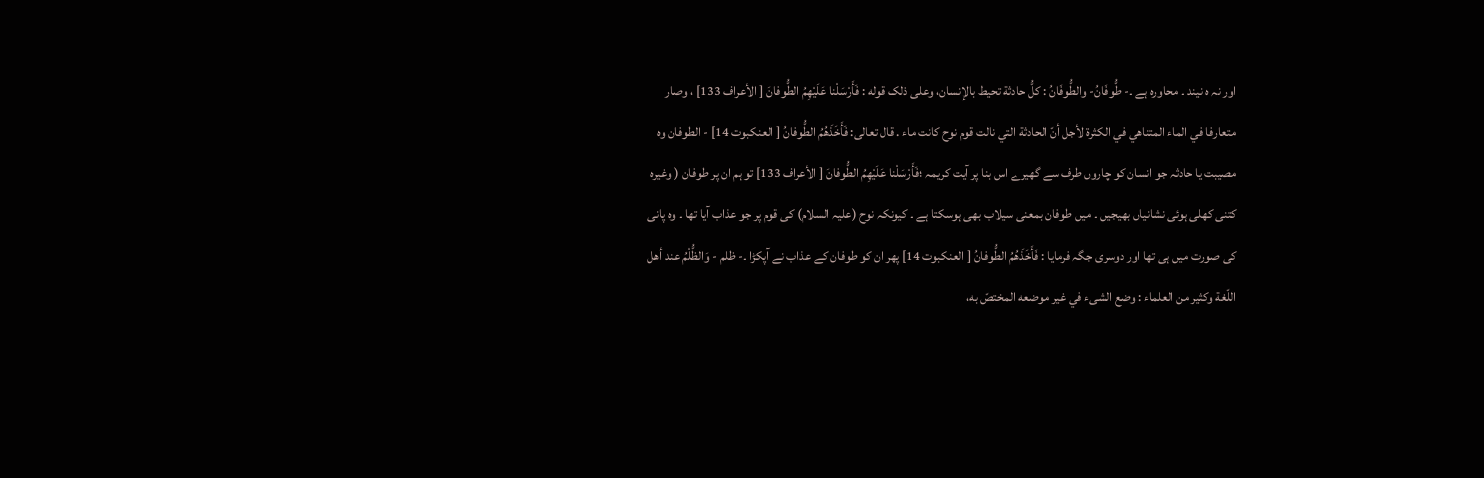اور نہ ہ نیند ۔ محاورہ ہے ۔- طُّوفَانُ- والطُّوفَانُ : كلُّ حادثة تحیط بالإنسان، وعلی ذلک قوله : فَأَرْسَلْنا عَلَيْهِمُ الطُّوفانَ [ الأعراف 133] ، وصار متعارفا في الماء المتناهي في الکثرة لأجل أنّ الحادثة التي نالت قوم نوح کانت ماء . قال تعالی: فَأَخَذَهُمُ الطُّوفانُ [ العنکبوت 14] - الطوفان وہ مصیبت یا حادثہ جو انسان کو چاروں طرف سے گھیرے اس بنا پر آیت کریمہ ؛فَأَرْسَلْنا عَلَيْهِمُ الطُّوفانَ [ الأعراف 133] تو ہم ان پر طوفان ( وغیرہ کتنی کھلی ہوئی نشانیاں بھیجیں ۔ میں طوفان بمعنی سیلاب بھی ہوسکتا ہے ۔ کیونکہ نوح (علیہ السلام) کی قوم پر جو عذاب آیا تھا ۔ وہ پانی کی صورت میں ہی تھا اور دوسری جگہ فرمایا : فَأَخَذَهُمُ الطُّوفانُ [ العنکبوت 14] پھر ان کو طوفان کے عذاب نے آپکڑا ۔- ظلم - وَالظُّلْمُ عند أهل اللّغة وكثير من العلماء : وضع الشیء في غير موضعه المختصّ به،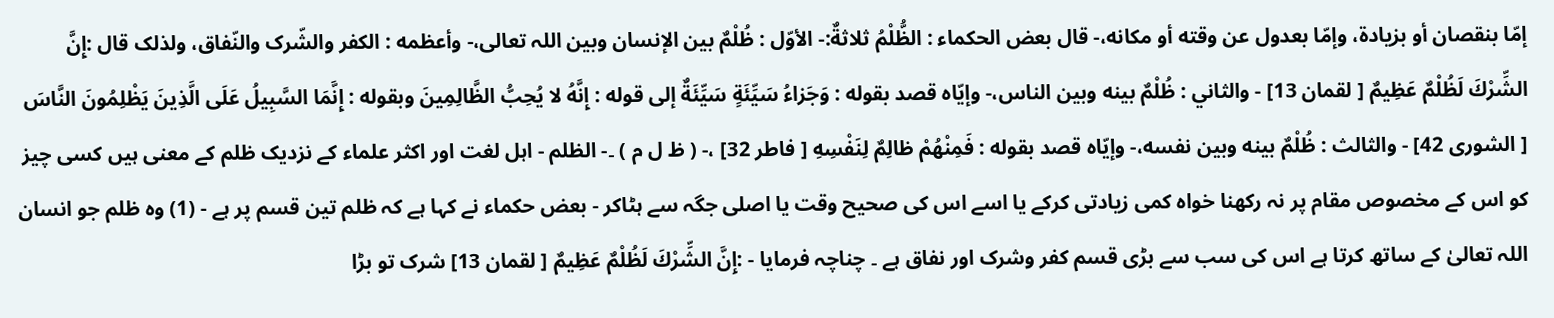إمّا بنقصان أو بزیادة، وإمّا بعدول عن وقته أو مکانه،- قال بعض الحکماء : الظُّلْمُ ثلاثةٌ:- الأوّل : ظُلْمٌ بين الإنسان وبین اللہ تعالی،- وأعظمه : الکفر والشّرک والنّفاق، ولذلک قال :إِنَّ الشِّرْكَ لَظُلْمٌ عَظِيمٌ [ لقمان 13] - والثاني : ظُلْمٌ بينه وبین الناس،- وإيّاه قصد بقوله : وَجَزاءُ سَيِّئَةٍ سَيِّئَةٌ إلى قوله : إِنَّهُ لا يُحِبُّ الظَّالِمِينَ وبقوله : إِنَّمَا السَّبِيلُ عَلَى الَّذِينَ يَظْلِمُونَ النَّاسَ [ الشوری 42] - والثالث : ظُلْمٌ بينه وبین نفسه،- وإيّاه قصد بقوله : فَمِنْهُمْ ظالِمٌ لِنَفْسِهِ [ فاطر 32] ،- ( ظ ل م ) ۔- الظلم - اہل لغت اور اکثر علماء کے نزدیک ظلم کے معنی ہیں کسی چیز کو اس کے مخصوص مقام پر نہ رکھنا خواہ کمی زیادتی کرکے یا اسے اس کی صحیح وقت یا اصلی جگہ سے ہٹاکر - بعض حکماء نے کہا ہے کہ ظلم تین قسم پر ہے - (1) وہ ظلم جو انسان اللہ تعالیٰ کے ساتھ کرتا ہے اس کی سب سے بڑی قسم کفر وشرک اور نفاق ہے ۔ چناچہ فرمایا - :إِنَّ الشِّرْكَ لَظُلْمٌ عَظِيمٌ [ لقمان 13] شرک تو بڑا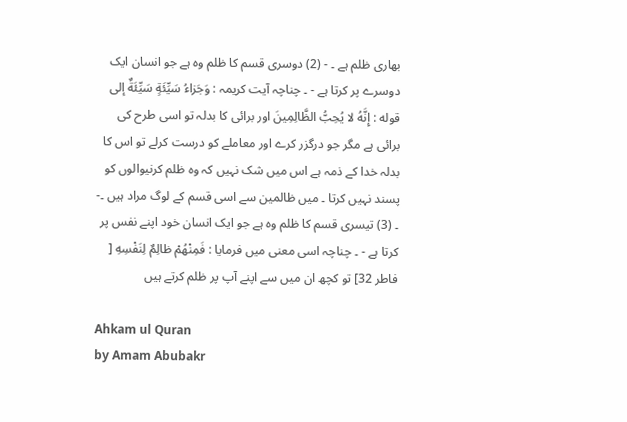بھاری ظلم ہے ۔ - (2) دوسری قسم کا ظلم وہ ہے جو انسان ایک دوسرے پر کرتا ہے - ۔ چناچہ آیت کریمہ : وَجَزاءُ سَيِّئَةٍ سَيِّئَةٌ إلى قوله : إِنَّهُ لا يُحِبُّ الظَّالِمِينَ اور برائی کا بدلہ تو اسی طرح کی برائی ہے مگر جو درگزر کرے اور معاملے کو درست کرلے تو اس کا بدلہ خدا کے ذمہ ہے اس میں شک نہیں کہ وہ ظلم کرنیوالوں کو پسند نہیں کرتا ۔ میں ظالمین سے اسی قسم کے لوگ مراد ہیں ۔- ۔ (3) تیسری قسم کا ظلم وہ ہے جو ایک انسان خود اپنے نفس پر کرتا ہے - ۔ چناچہ اسی معنی میں فرمایا : فَمِنْهُمْ ظالِمٌ لِنَفْسِهِ [ فاطر 32] تو کچھ ان میں سے اپنے آپ پر ظلم کرتے ہیں

Ahkam ul Quran
by Amam Abubakr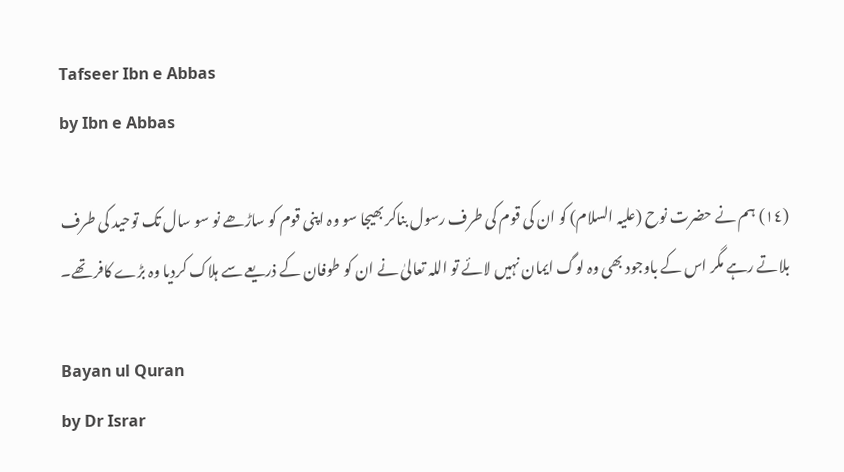Tafseer Ibn e Abbas
by Ibn e Abbas

(١٤) ہم نے حضرت نوح (علیہ السلام) کو ان کی قوم کی طرف رسول بناکر بھیجا سو وہ اپنی قوم کو ساڑھے نو سو سال تک توحید کی طرف بلاتے رہے مگر اس کے باوجود بھی وہ لوگ ایمان نہیں لائے تو اللہ تعالیٰ نے ان کو طوفان کے ذریعے سے ہلاک کردیا وہ بڑے کافر تھے۔

Bayan ul Quran
by Dr Israr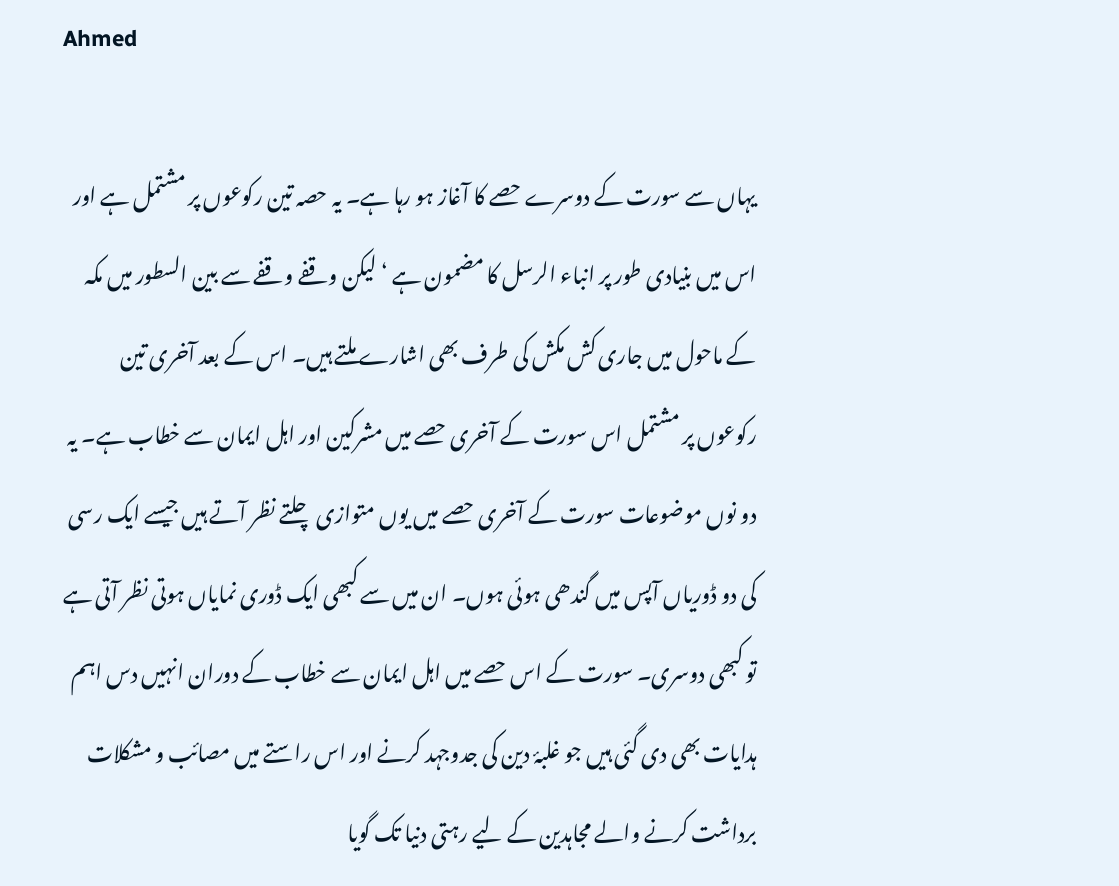Ahmed

یہاں سے سورت کے دوسرے حصے کا آغاز ہو رہا ہے۔ یہ حصہ تین رکوعوں پر مشتمل ہے اور اس میں بنیادی طور پر انباء الرسل کا مضمون ہے ‘ لیکن وقفے وقفے سے بین السطور میں مکہ کے ماحول میں جاری کش مکش کی طرف بھی اشارے ملتے ہیں۔ اس کے بعد آخری تین رکوعوں پر مشتمل اس سورت کے آخری حصے میں مشرکین اور اہل ایمان سے خطاب ہے۔ یہ دو نوں موضوعات سورت کے آخری حصے میں یوں متوازی چلتے نظر آتے ہیں جیسے ایک رسی کی دو ڈوریاں آپس میں گندھی ہوئی ہوں۔ ان میں سے کبھی ایک ڈوری نمایاں ہوتی نظر آتی ہے تو کبھی دوسری۔ سورت کے اس حصے میں اہل ایمان سے خطاب کے دوران انہیں دس اہم ہدایات بھی دی گئی ہیں جو غلبۂ دین کی جدوجہد کرنے اور اس راستے میں مصائب و مشکلات برداشت کرنے والے مجاہدین کے لیے رہتی دنیا تک گویا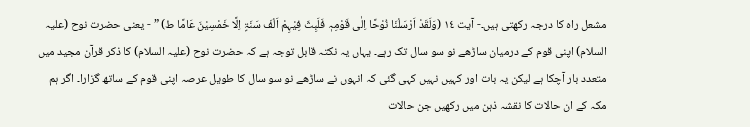مشعل راہ کا درجہ رکھتی ہیں۔- آیت ١٤ (وَلَقَدْ اَرْسَلْنَا نُوْحًا اِلٰی قَوْمِہٖ فَلَبِثَ فِیْہِمْ اَلْفَ سَنَۃٍ اِلَّا خَمْسِیْنَ عَامًا ط) ” - یعنی حضرت نوح (علیہ السلام) اپنی قوم کے درمیان ساڑھے نو سو سال تک رہے۔ یہاں یہ نکتہ قابل توجہ ہے کہ حضرت نوح (علیہ السلام) کا ذکر قرآن مجید میں متعدد بار آچکا ہے لیکن یہ بات اور کہیں نہیں کہی گئی کہ انہوں نے ساڑھے نو سو سال کا طویل عرصہ اپنی قوم کے ساتھ گزارا۔ اگر ہم مکہ کے ان حالات کا نقشہ ذہن میں رکھیں جن حالات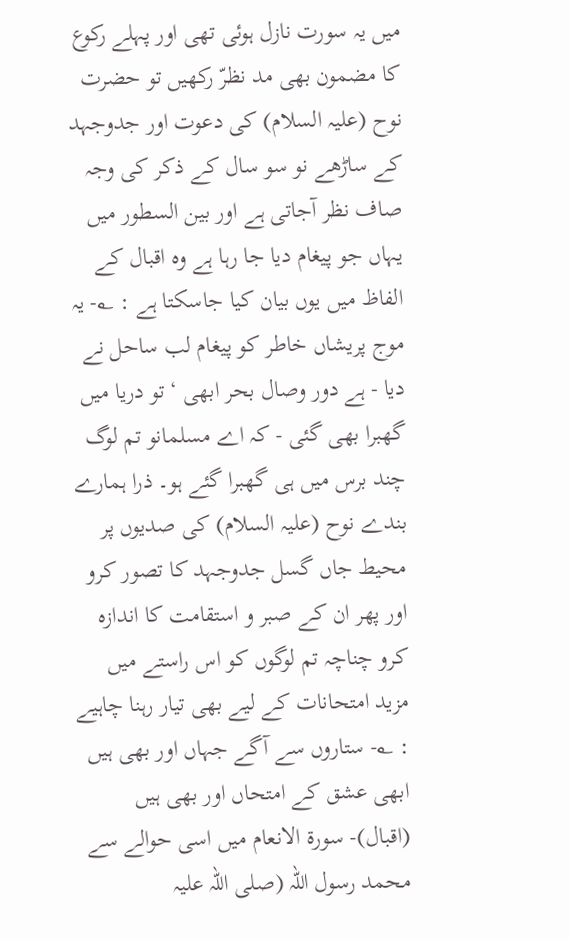میں یہ سورت نازل ہوئی تھی اور پہلے رکوع کا مضمون بھی مد نظرّ رکھیں تو حضرت نوح (علیہ السلام) کی دعوت اور جدوجہد کے ساڑھے نو سو سال کے ذکر کی وجہ صاف نظر آجاتی ہے اور بین السطور میں یہاں جو پیغام دیا جا رہا ہے وہ اقبال کے الفاظ میں یوں بیان کیا جاسکتا ہے : ؂- یہ موج پریشاں خاطر کو پیغام لب ساحل نے دیا - ہے دور وصال بحر ابھی ‘ تو دریا میں گھبرا بھی گئی - کہ اے مسلمانو تم لوگ چند برس میں ہی گھبرا گئے ہو۔ ذرا ہمارے بندے نوح (علیہ السلام) کی صدیوں پر محیط جاں گسل جدوجہد کا تصور کرو اور پھر ان کے صبر و استقامت کا اندازہ کرو چناچہ تم لوگوں کو اس راستے میں مزید امتحانات کے لیے بھی تیار رہنا چاہیے : ؂- ستاروں سے آگے جہاں اور بھی ہیں ابھی عشق کے امتحاں اور بھی ہیں (اقبال)- سورۃ الانعام میں اسی حوالے سے محمد رسول اللہ (صلی اللہ علیہ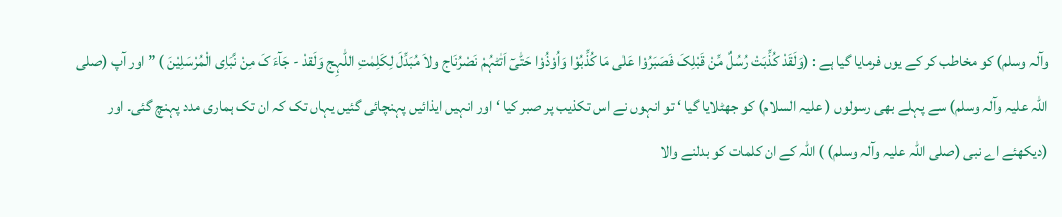وآلہ وسلم) کو مخاطب کر کے یوں فرمایا گیا ہے : (وَلَقَدْ کُذِّبَتْ رُسُلٌ مِّنْ قَبْلِکَ فَصَبَرُوْا عَلٰی مَا کُذِّبُوْا وَاُوْذُوْا حَتّٰیٓ اَتٰٹہُمْ نَصْرُنَاج ولاَ مُبَدِّلَ لِکَلِمٰتِ اللّٰہِج وَلَقدْ - جَآءَ کَ مِنْ نَّبَاِی الْمُرْسَلِیْنَ ) ” اور آپ (صلی اللہ علیہ وآلہ وسلم) سے پہلے بھی رسولوں ( علیہ السلام) کو جھٹلایا گیا ‘ تو انہوں نے اس تکذیب پر صبر کیا ‘ اور انہیں ایذائیں پہنچائی گئیں یہاں تک کہ ان تک ہماری مدد پہنچ گئی۔ اور (دیکھئے اے نبی (صلی اللہ علیہ وآلہ وسلم) ) اللہ کے ان کلمات کو بدلنے والا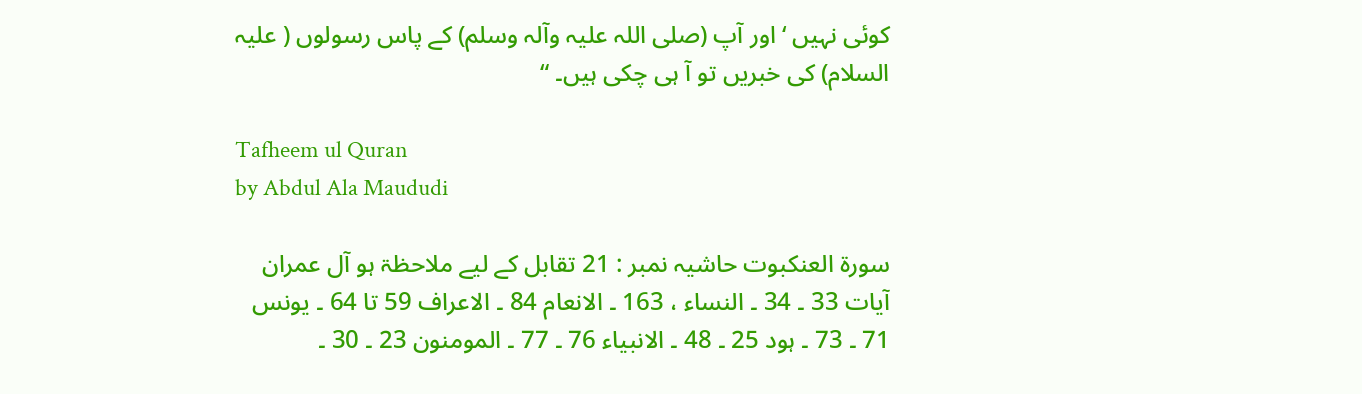کوئی نہیں ‘ اور آپ (صلی اللہ علیہ وآلہ وسلم) کے پاس رسولوں ( علیہ السلام) کی خبریں تو آ ہی چکی ہیں۔ “

Tafheem ul Quran
by Abdul Ala Maududi

سورة العنکبوت حاشیہ نمبر : 21 تقابل کے لیے ملاحظۃ ہو آل عمران آیات 33 ۔ 34 ۔ النساء ، 163 ۔ الانعام 84 ۔ الاعراف 59 تا 64 ۔ یونس 71 ۔ 73 ۔ ہود 25 ۔ 48 ۔ الانبیاء 76 ۔ 77 ۔ المومنون 23 ۔ 30 ۔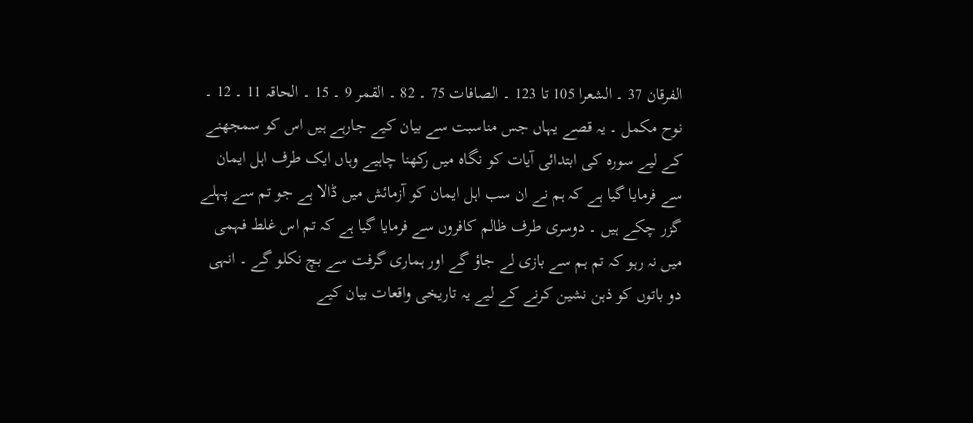الفرقان 37 ۔ الشعرا 105 تا 123 ۔ الصافات 75 ۔ 82 ۔ القمر 9 ۔ 15 ۔ الحاقہ 11 ۔ 12 ۔ نوح مکمل ۔ یہ قصے یہاں جس مناسبت سے بیان کیے جارہے ہیں اس کو سمجھنے کے لیے سورہ کی ابتدائی آیات کو نگاہ میں رکھنا چاہیے وہاں ایک طرف اہل ایمان سے فرمایا گیا ہے کہ ہم نے ان سب اہل ایمان کو آزمائش میں ڈالا ہے جو تم سے پہلے گزر چکے ہیں ۔ دوسری طرف ظالم کافروں سے فرمایا گیا ہے کہ تم اس غلط فہمی میں نہ رہو کہ تم ہم سے بازی لے جاؤ گے اور ہماری گرفت سے بچ نکلو گے ۔ انہی دو باتوں کو ذہن نشین کرنے کے لیے یہ تاریخی واقعات بیان کیے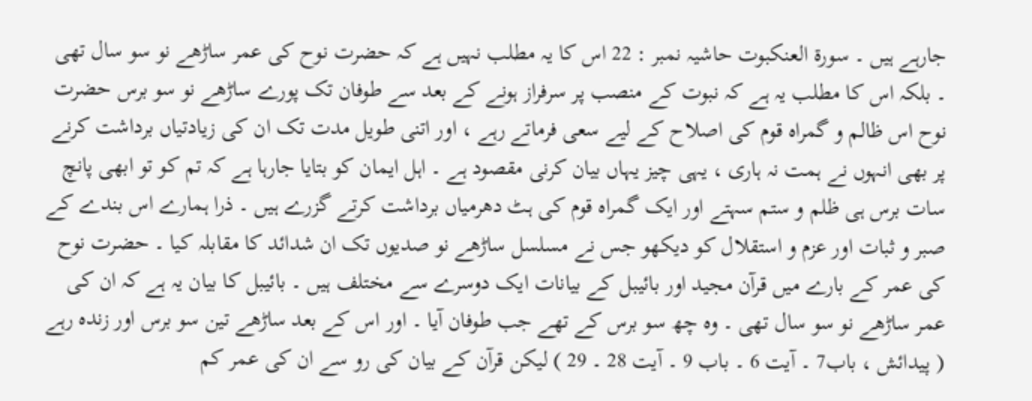جارہے ہیں ۔ سورة العنکبوت حاشیہ نمبر : 22 اس کا یہ مطلب نہیں ہے کہ حضرت نوح کی عمر ساڑھے نو سو سال تھی ۔ بلکہ اس کا مطلب یہ ہے کہ نبوت کے منصب پر سرفراز ہونے کے بعد سے طوفان تک پورے ساڑھے نو سو برس حضرت نوح اس ظالم و گمراہ قوم کی اصلاح کے لیے سعی فرماتے رہے ، اور اتنی طویل مدت تک ان کی زیادتیاں برداشت کرنے پر بھی انہوں نے ہمت نہ ہاری ، یہی چیز یہاں بیان کرنی مقصود ہے ۔ اہل ایمان کو بتایا جارہا ہے کہ تم کو تو ابھی پانچ سات برس ہی ظلم و ستم سہتے اور ایک گمراہ قوم کی ہٹ دھرمیاں برداشت کرتے گزرے ہیں ۔ ذرا ہمارے اس بندے کے صبر و ثبات اور عزم و استقلال کو دیکھو جس نے مسلسل ساڑھے نو صدیوں تک ان شدائد کا مقابلہ کیا ۔ حضرت نوح کی عمر کے بارے میں قرآن مجید اور بائیبل کے بیانات ایک دوسرے سے مختلف ہیں ۔ بائیبل کا بیان یہ ہے کہ ان کی عمر ساڑھے نو سو سال تھی ۔ وہ چھ سو برس کے تھے جب طوفان آیا ۔ اور اس کے بعد ساڑھے تین سو برس اور زندہ رہے ( پیدائش ، باب7 ۔ آیت 6 ۔ باب 9 ۔ آیت 28 ۔ 29 ) لیکن قرآن کے بیان کی رو سے ان کی عمر کم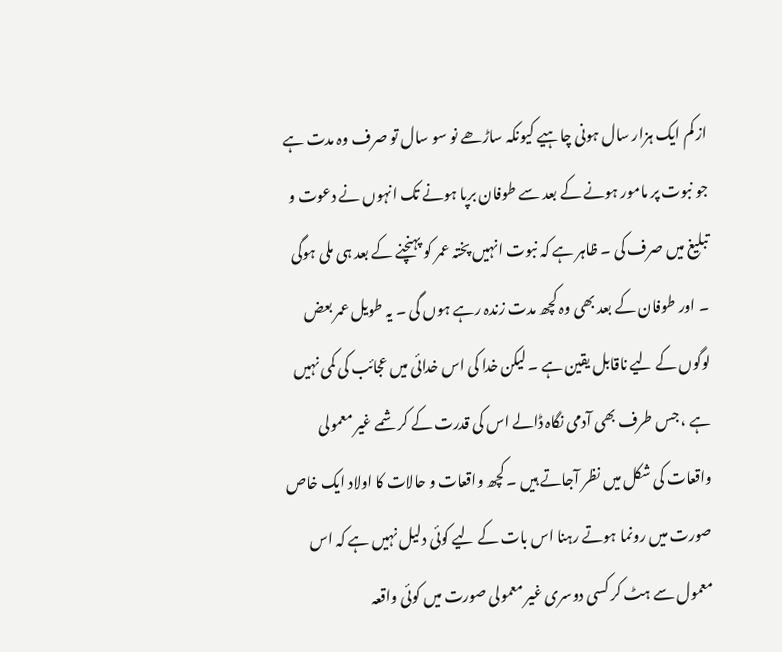از کم ایک ہزار سال ہونی چاہیے کیونکہ ساڑھے نو سو سال تو صرف وہ مدت ہے جو نبوت پر مامور ہونے کے بعد سے طوفان برپا ہونے تک انہوں نے دعوت و تبلیغ میں صرف کی ۔ ظاہر ہے کہ نبوت انہیں پختہ عمر کو پہنچنے کے بعد ہی ملی ہوگی ۔ اور طوفان کے بعد بھی وہ کچھ مدت زندہ رہے ہوں گی ۔ یہ طویل عمر بعض لوگوں کے لیے ناقابل یقین ہے ۔ لیکن خدا کی اس خدائی میں عجائب کی کمی نہیں ہے ، جس طرف بھی آدمی نگاہ ڈالے اس کی قدرت کے کرشمے غیر معمولی واقعات کی شکل میں نظر آجاتے ہیں ۔ کچھ واقعات و حالات کا اولاد ایک خاص صورت میں رونما ہوتے رہنا اس بات کے لیے کوئی دلیل نہیں ہے کہ اس معمول سے ہٹ کر کسی دوسری غیر معمولی صورت میں کوئی واقعہ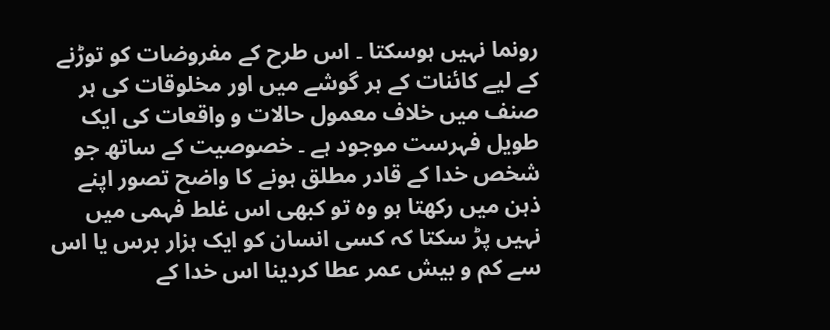رونما نہیں ہوسکتا ۔ اس طرح کے مفروضات کو توڑنے کے لیے کائنات کے ہر گوشے میں اور مخلوقات کی ہر صنف میں خلاف معمول حالات و واقعات کی ایک طویل فہرست موجود ہے ۔ خصوصیت کے ساتھ جو شخص خدا کے قادر مطلق ہونے کا واضح تصور اپنے ذہن میں رکھتا ہو وہ تو کبھی اس غلط فہمی میں نہیں پڑ سکتا کہ کسی انسان کو ایک ہزار برس یا اس سے کم و بیش عمر عطا کردینا اس خدا کے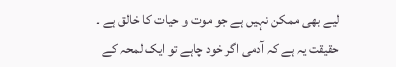لیے بھی ممکن نہیں ہے جو موت و حیات کا خالق ہے ۔ حقیقت یہ ہے کہ آدمی اگر خود چاہے تو ایک لمحہ کے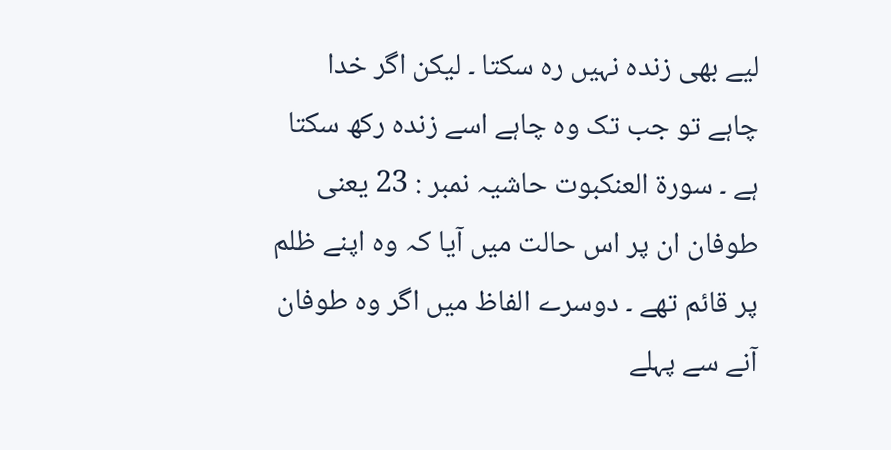لیے بھی زندہ نہیں رہ سکتا ۔ لیکن اگر خدا چاہے تو جب تک وہ چاہے اسے زندہ رکھ سکتا ہے ۔ سورة العنکبوت حاشیہ نمبر : 23 یعنی طوفان ان پر اس حالت میں آیا کہ وہ اپنے ظلم پر قائم تھے ۔ دوسرے الفاظ میں اگر وہ طوفان آنے سے پہلے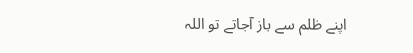اپنے ظلم سے باز آجاتے تو اللہ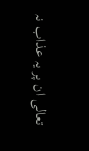تعالی ان پر یہ عذاب نہ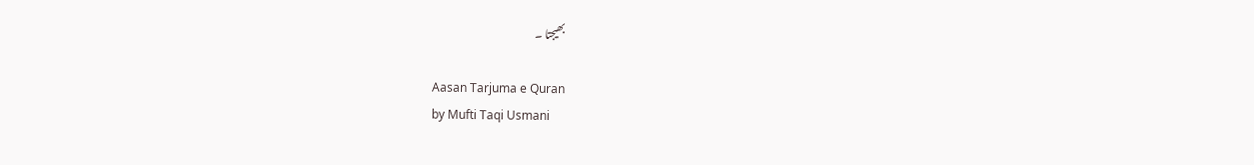بھیجتا ۔

Aasan Tarjuma e Quran
by Mufti Taqi Usmani